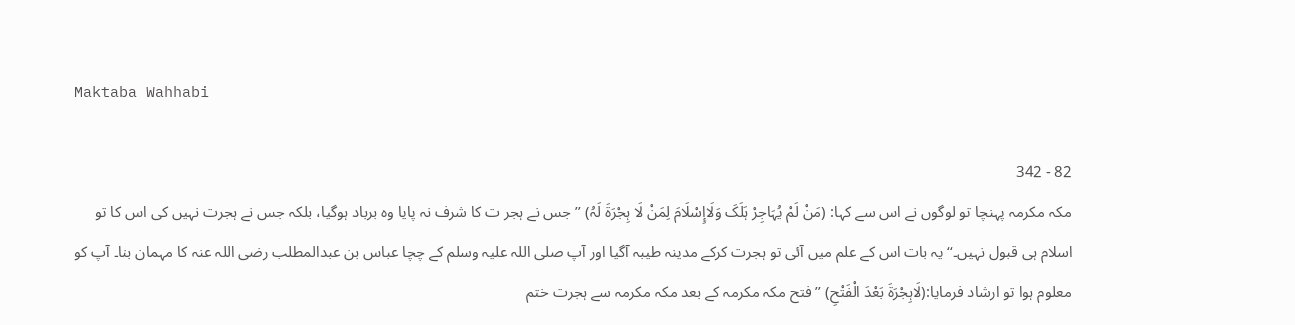Maktaba Wahhabi

82 - 342
مکہ مکرمہ پہنچا تو لوگوں نے اس سے کہا: (مَنْ لَمْ یُہَاجِرْ ہَلَکَ وَلَاإِسْلَامَ لِمَنْ لَا ہِجْرَۃَ لَہُ) ’’جس نے ہجر ت کا شرف نہ پایا وہ برباد ہوگیا، بلکہ جس نے ہجرت نہیں کی اس کا تو اسلام ہی قبول نہیں۔‘‘ یہ بات اس کے علم میں آئی تو ہجرت کرکے مدینہ طیبہ آگیا اور آپ صلی اللہ علیہ وسلم کے چچا عباس بن عبدالمطلب رضی اللہ عنہ کا مہمان بنا۔ آپ کو معلوم ہوا تو ارشاد فرمایا:(لَاہِجْرَۃَ بَعْدَ الْفَتْحِ) ’’فتح مکہ مکرمہ کے بعد مکہ مکرمہ سے ہجرت ختم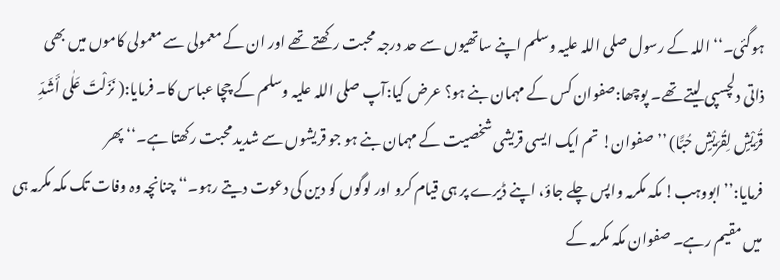ہوگئی۔‘‘ اللہ کے رسول صلی اللہ علیہ وسلم اپنے ساتھیوں سے حد درجہ محبت رکھتے تھے اور ان کے معمولی سے معمولی کاموں میں بھی ذاتی دلچسپی لیتے تھے۔ پوچھا:صفوان کس کے مہمان بنے ہو؟ عرض کیا:آپ صلی اللہ علیہ وسلم کے چچا عباس کا۔ فرمایا:( نَزَلْتَ عَلٰی أَشَدِّ قُرَیْشٍ لِقُرَیْشٍ حُبًّا) ’’صفوان! تم ایک ایسی قریشی شخصیت کے مہمان بنے ہو جو قریشوں سے شدید محبت رکھتا ہے۔‘‘ پھر فرمایا:’’ابووہب! مکہ مکرمہ واپس چلے جاؤ، اپنے ڈیرے پر ہی قیام کرو اور لوگوں کو دین کی دعوت دیتے رہو۔‘‘ چنانچہ وہ وفات تک مکہ مکرمہ ہی میں مقیم رہے۔ صفوان مکہ مکرمہ کے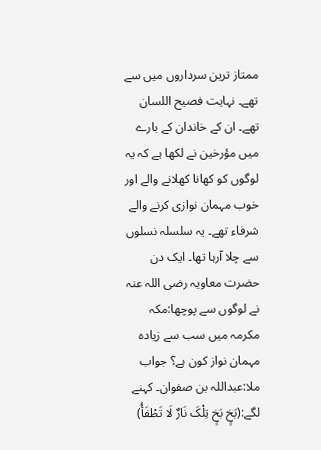ممتاز ترین سرداروں میں سے تھے۔ نہایت فصیح اللسان تھے۔ ان کے خاندان کے بارے میں مؤرخین نے لکھا ہے کہ یہ لوگوں کو کھانا کھلانے والے اور خوب مہمان نوازی کرنے والے شرفاء تھے۔ یہ سلسلہ نسلوں سے چلا آرہا تھا۔ ایک دن حضرت معاویہ رضی اللہ عنہ نے لوگوں سے پوچھا:مکہ مکرمہ میں سب سے زیادہ مہمان نواز کون ہے؟ جواب ملا:عبداللہ بن صفوان۔ کہنے لگے:(بَخٍ بَخٍ تِلْکَ نَارٌ لَا تَطْفَأُ)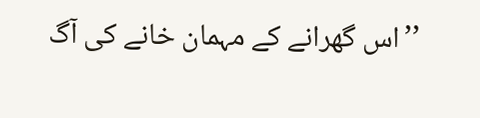’’اس گھرانے کے مہمان خانے کی آگ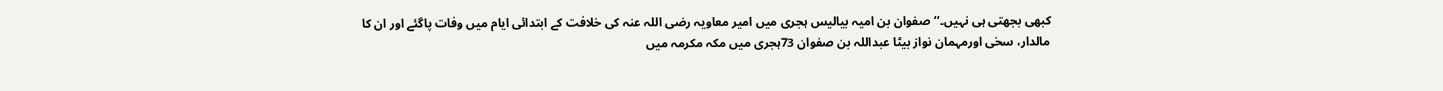کبھی بجھتی ہی نہیں۔‘‘صفوان بن امیہ بیالیس ہجری میں امیر معاویہ رضی اللہ عنہ کی خلافت کے ابتدائی ایام میں وفات پاگئے اور ان کا مالدار، سخی اورمہمان نواز بیٹا عبداللہ بن صفوان 73ہجری میں مکہ مکرمہ میں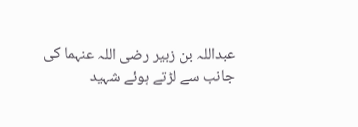عبداللہ بن زبیر رضی اللہ عنہما کی جانب سے لڑتے ہوئے شہید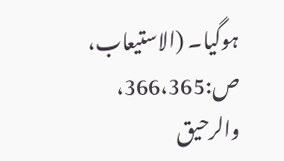ہوگیا۔ (الاستیعاب، ص:366،365، والرحیق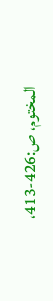المختوم، ص:426-413،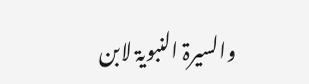والسیرۃ النبویۃ لابن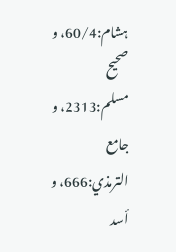ہشام:60/4، و صحیح مسلم:2313، و جامع الترمذي:666، و أسد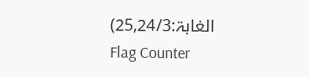الغابۃ:25,24/3)
Flag Counter